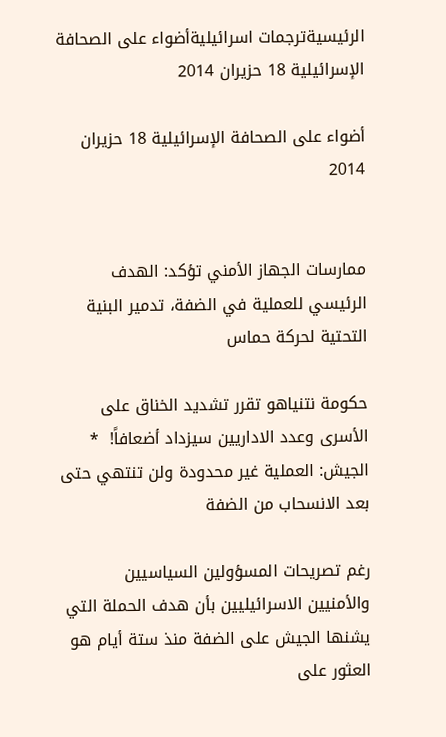الرئيسيةترجمات اسرائيليةأضواء على الصحافة الإسرائيلية 18 حزيران 2014

أضواء على الصحافة الإسرائيلية 18 حزيران 2014


ممارسات الجهاز الأمني تؤكد: الهدف الرئيسي للعملية في الضفة، تدمير البنية التحتية لحركة حماس

حكومة نتنياهو تقرر تشديد الخناق على الأسرى وعدد الاداريين سيزداد أضعافاً!  * الجيش: العملية غير محدودة ولن تنتهي حتى بعد الانسحاب من الضفة

رغم تصريحات المسؤولين السياسيين والأمنيين الاسرائيليين بأن هدف الحملة التي يشنها الجيش على الضفة منذ ستة أيام هو العثور على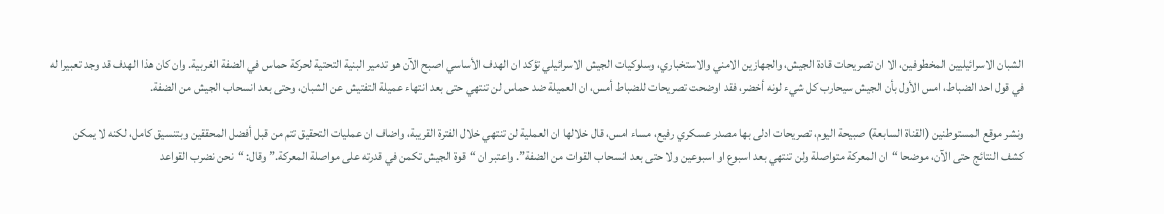الشبان الاسرائيليين المخطوفين، الا ان تصريحات قادة الجيش، والجهازين الامني والاستخباري، وسلوكيات الجيش الاسرائيلي تؤكد ان الهدف الأساسي اصبح الآن هو تدمير البنية التحتية لحركة حماس في الضفة الغربية. وان كان هذا الهدف قد وجد تعبيرا له في قول احد الضباط، امس الأول بأن الجيش سيحارب كل شيء لونه أخضر، فقد اوضحت تصريحات للضباط أمس، ان العميلة ضد حماس لن تنتهي حتى بعد انتهاء عميلة التفتيش عن الشبان، وحتى بعد انسحاب الجيش من الضفة.

ونشر موقع المستوطنين (القناة السابعة) صبيحة اليوم، تصريحات ادلى بها مصدر عسكري رفيع، مساء امس، قال خلالها ان العملية لن تنتهي خلال الفترة القريبة، واضاف ان عمليات التحقيق تتم من قبل أفضل المحققين وبتنسيق كامل، لكنه لا يمكن كشف النتائج حتى الآن، موضحا “ان المعركة متواصلة ولن تنتهي بعد اسبوع او اسبوعين ولا حتى بعد انسحاب القوات من الضفة”. واعتبر ان “قوة الجيش تكمن في قدرته على مواصلة المعركة.” وقال: “نحن نضرب القواعد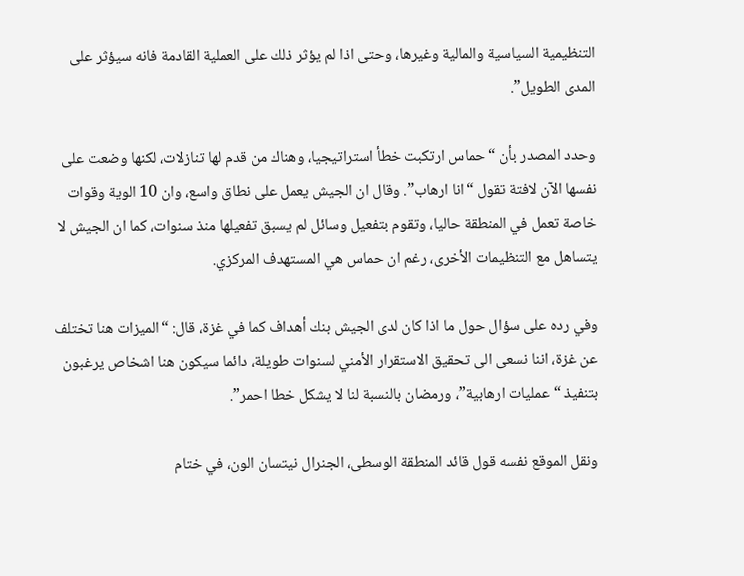التنظيمية السياسية والمالية وغيرها، وحتى اذا لم يؤثر ذلك على العملية القادمة فانه سيؤثر على المدى الطويل”.

وحدد المصدر بأن “حماس ارتكبت خطأ استراتيجيا، وهناك من قدم لها تنازلات، لكنها وضعت على نفسها الآن لافتة تقول “انا ارهاب”. وقال ان الجيش يعمل على نطاق واسع، وان 10 الوية وقوات خاصة تعمل في المنطقة حاليا، وتقوم بتفعيل وسائل لم يسبق تفعيلها منذ سنوات، كما ان الجيش لا يتساهل مع التنظيمات الأخرى، رغم ان حماس هي المستهدف المركزي.

وفي رده على سؤال حول ما اذا كان لدى الجيش بنك أهداف كما في غزة، قال: “الميزات هنا تختلف عن غزة، اننا نسعى الى تحقيق الاستقرار الأمني لسنوات طويلة، دائما سيكون هنا اشخاص يرغبون بتنفيذ “عمليات ارهابية”، ورمضان بالنسبة لنا لا يشكل خطا احمر”.

ونقل الموقع نفسه قول قائد المنطقة الوسطى، الجنرال نيتسان الون، في ختام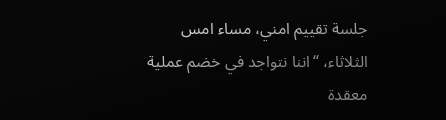جلسة تقييم امني، مساء امس الثلاثاء، “اننا نتواجد في خضم عملية معقدة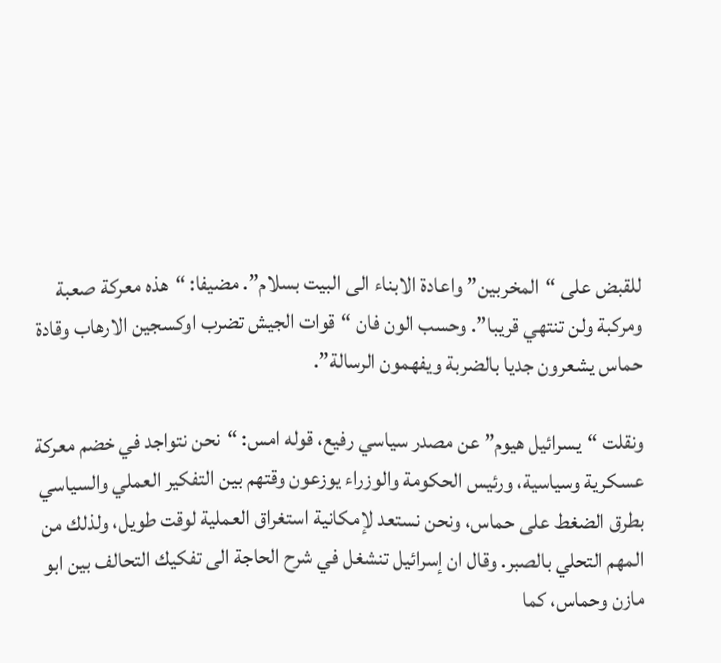للقبض على “المخربين” واعادة الابناء الى البيت بسلام”. مضيفا: “هذه معركة صعبة ومركبة ولن تنتهي قريبا”. وحسب الون فان “قوات الجيش تضرب اوكسجين الارهاب وقادة حماس يشعرون جديا بالضربة ويفهمون الرسالة”.

ونقلت “يسرائيل هيوم” عن مصدر سياسي رفيع، قوله امس: “نحن نتواجد في خضم معركة عسكرية وسياسية، ورئيس الحكومة والوزراء يوزعون وقتهم بين التفكير العملي والسياسي بطرق الضغط على حماس، ونحن نستعد لإمكانية استغراق العملية لوقت طويل، ولذلك من المهم التحلي بالصبر. وقال ان إسرائيل تنشغل في شرح الحاجة الى تفكيك التحالف بين ابو مازن وحماس، كما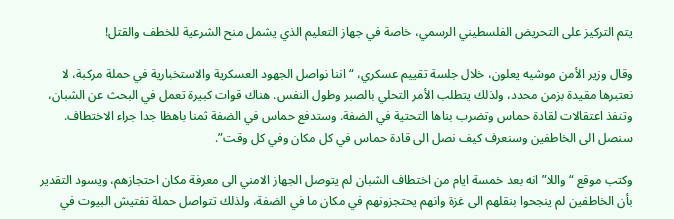يتم التركيز على التحريض الفلسطيني الرسمي، خاصة في جهاز التعليم الذي يشمل منح الشرعية للخطف والقتل!

وقال وزير الأمن موشيه يعلون، خلال جلسة تقييم عسكري، “اننا نواصل الجهود العسكرية والاستخبارية في حملة مركبة، لا نعتبرها مقيدة بزمن محدد، ولذلك يتطلب الأمر التحلي بالصبر وطول النفس. هناك قوات كبيرة تعمل في البحث عن الشبان، وتنفذ اعتقالات لقادة حماس وتضرب بناها التحتية في الضفة. وستدفع حماس في الضفة ثمنا باهظا جدا جراء الاختطاف. سنصل الى الخاطفين وسنعرف كيف نصل الى قادة حماس في كل مكان وفي كل وقت”.

وكتب موقع “واللا” انه بعد خمسة ايام من اختطاف الشبان لم يتوصل الجهاز الامني الى معرفة مكان احتجازهم، ويسود التقدير بأن الخاطفين لم ينجحوا بنقلهم الى غزة وانهم يحتجزونهم في مكان ما في الضفة، ولذلك تتواصل حملة تفتيش البيوت في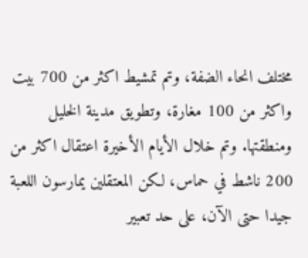مختلف انحاء الضفة، وتم تمشيط اكثر من 700 بيت واكثر من 100 مغارة، وتطويق مدينة الخليل ومنطقتها. وتم خلال الأيام الأخيرة اعتقال اكثر من 200 ناشط في حماس، لكن المعتقلين يمارسون اللعبة جيدا حتى الآن، على حد تعبير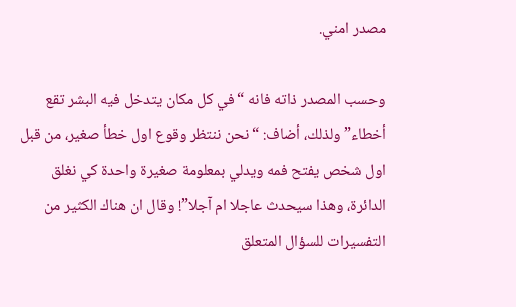مصدر امني.

وحسب المصدر ذاته فانه “في كل مكان يتدخل فيه البشر تقع أخطاء” ولذلك، أضاف: “نحن ننتظر وقوع اول خطأ صغير، من قبل اول شخص يفتح فمه ويدلي بمعلومة صغيرة واحدة كي نغلق الدائرة، وهذا سيحدث عاجلا ام آجلا”! وقال ان هناك الكثير من التفسيرات للسؤال المتعلق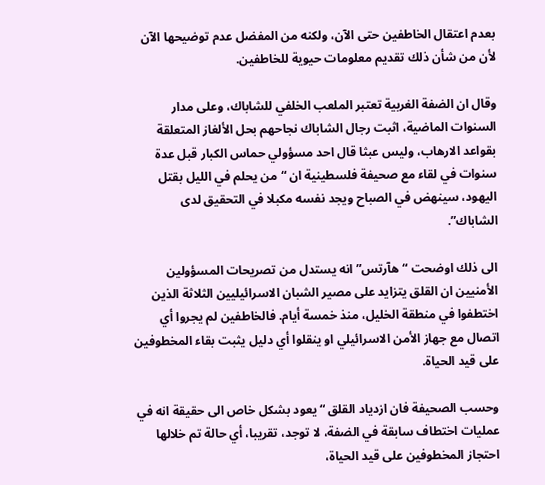بعدم اعتقال الخاطفين حتى الآن، ولكنه من المفضل عدم توضيحها الآن لأن من شأن ذلك تقديم معلومات حيوية للخاطفين.

وقال ان الضفة الغربية تعتبر الملعب الخلفي للشاباك، وعلى مدار السنوات الماضية، اثبت رجال الشاباك نجاحهم بحل الألغاز المتعلقة بقواعد الارهاب، وليس عبثا قال احد مسؤولي حماس الكبار قبل عدة سنوات في لقاء مع صحيفة فلسطينية ان “من يحلم في الليل بقتل اليهود، سينهض في الصباح ويجد نفسه مكبلا في التحقيق لدى الشاباك”.

الى ذلك اوضحت “هآرتس” انه يستدل من تصريحات المسؤولين الأمنيين ان القلق يتزايد على مصير الشبان الاسرائيليين الثلاثة الذين اختطفوا في منطقة الخليل، منذ خمسة أيام. فالخاطفين لم يجروا أي اتصال مع جهاز الأمن الاسرائيلي او ينقلوا أي دليل يثبت بقاء المخطوفين على قيد الحياة.

وحسب الصحيفة فان ازدياد القلق “يعود بشكل خاص الى حقيقة انه في عمليات اختطاف سابقة في الضفة، لا توجد، تقريبا، أي حالة تم خلالها احتجاز المخطوفين على قيد الحياة،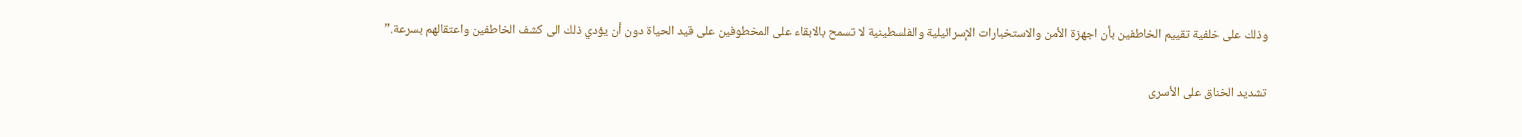وذلك على خلفية تقييم الخاطفين بأن اجهزة الأمن والاستخبارات الإسرائيلية والفلسطينية لا تسمح بالابقاء على المخطوفين على قيد الحياة دون أن يؤدي ذلك الى كشف الخاطفين واعتقالهم بسرعة.”

تشديد الخناق على الأسرى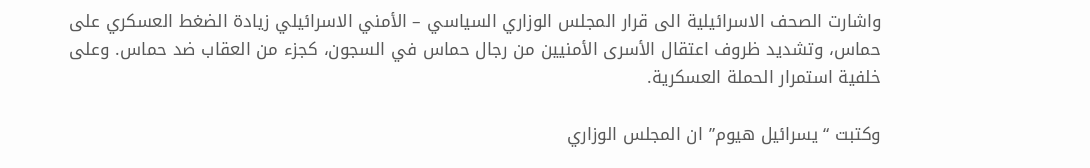واشارت الصحف الاسرائيلية الى قرار المجلس الوزاري السياسي – الأمني الاسرائيلي زيادة الضغط العسكري على حماس، وتشديد ظروف اعتقال الأسرى الأمنيين من رجال حماس في السجون، كجزء من العقاب ضد حماس. وعلى خلفية استمرار الحملة العسكرية.

وكتبت “يسرائيل هيوم” ان المجلس الوزاري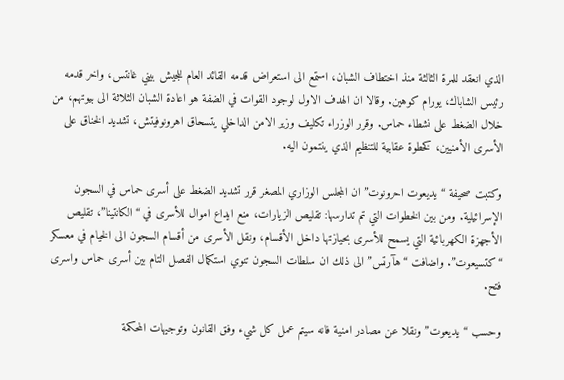الذي انعقد للمرة الثالثة منذ اختطاف الشبان، استمع الى استعراض قدمه القائد العام للجيش بيني غانتس، واخر قدمه رئيس الشاباك، يورام كوهين. وقالا ان الهدف الاول لوجود القوات في الضفة هو اعادة الشبان الثلاثة الى بيوتهم، من خلال الضغط على نشطاء حماس. وقرر الوزراء تكليف وزير الامن الداخلي يتسحاق اهرونوفيتش، تشديد الخناق على الأسرى الأمنيين، كخطوة عقابية للتنظيم الذي ينتمون اليه.

وكتبت صحيفة “يديعوت احرونوت” ان المجلس الوزاري المصغر قرر تشديد الضغط على أسرى حماس في السجون الإسرائيلية. ومن بين الخطوات التي تم تدارسها: تقليص الزيارات، منع ايداع اموال للأسرى في “الكانتينا”، تقليص الأجهزة الكهربائية التي يسمح للأسرى بحيازتها داخل الأقسام، ونقل الأسرى من أقسام السجون الى الخيام في معسكر “كتسيعوت”. واضافت “هآرتس” الى ذلك ان سلطات السجون تنوي استكمال الفصل التام بين أسرى حماس واسرى فتح.

وحسب “يديعوت” ونقلا عن مصادر امنية فانه سيتم عمل كل شيء وفق القانون وتوجيهات المحكمة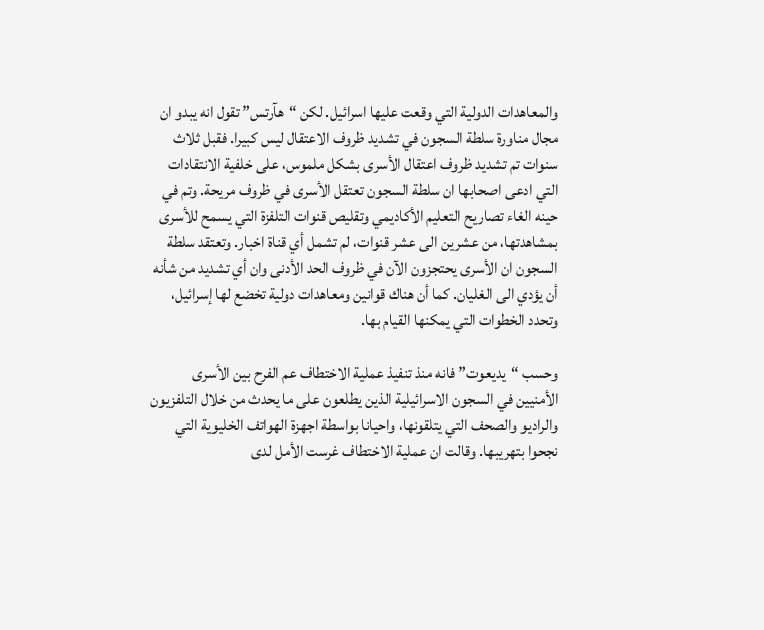والمعاهدات الدولية التي وقعت عليها اسرائيل. لكن “هآرتس” تقول انه يبدو ان مجال مناورة سلطة السجون في تشديد ظروف الاعتقال ليس كبيرا. فقبل ثلاث سنوات تم تشديد ظروف اعتقال الأسرى بشكل ملموس، على خلفية الانتقادات التي ادعى اصحابها ان سلطة السجون تعتقل الأسرى في ظروف مريحة. وتم في حينه الغاء تصاريح التعليم الأكاديمي وتقليص قنوات التلفزة التي يسمح للأسرى بمشاهدتها، من عشرين الى عشر قنوات، لم تشمل أي قناة اخبار. وتعتقد سلطة السجون ان الأسرى يحتجزون الآن في ظروف الحد الأدنى وان أي تشديد من شأنه أن يؤدي الى الغليان. كما أن هناك قوانين ومعاهدات دولية تخضع لها إسرائيل، وتحدد الخطوات التي يمكنها القيام بها.

وحسب “يديعوت” فانه منذ تنفيذ عملية الاختطاف عم الفرح بين الأسرى الأمنيين في السجون الاسرائيلية الذين يطلعون على ما يحدث من خلال التلفزيون والراديو والصحف التي يتلقونها، واحيانا بواسطة اجهزة الهواتف الخليوية التي نجحوا بتهريبها. وقالت ان عملية الاختطاف غرست الأمل لدى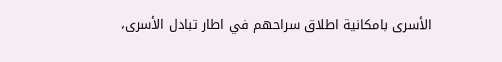الأسرى بامكانية اطلاق سراحهم في اطار تبادل الأسرى،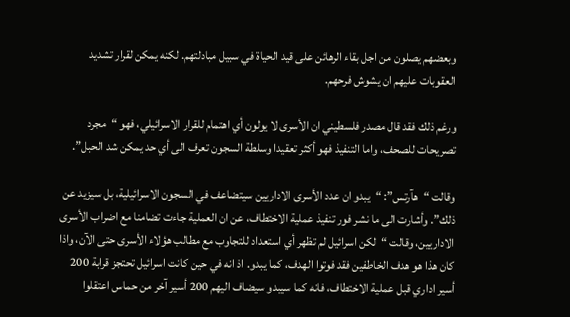وبعضهم يصلون من اجل بقاء الرهائن على قيد الحياة في سبيل مبادلتهم. لكنه يمكن لقرار تشديد العقوبات عليهم ان يشوش فرحهم.

ورغم ذلك فقد قال مصدر فلسطيني ان الأسرى لا يولون أي اهتمام للقرار الاسرائيلي، فهو “مجرد تصريحات للصحف، واما التنفيذ فهو أكثر تعقيدا وسلطة السجون تعرف الى أي حد يمكن شد الحبل”.

وقالت “هآرتس”: “يبدو ان عدد الأسرى الاداريين سيتضاعف في السجون الاسرائيلية، بل سيزيد عن ذلك”. وأشارت الى ما نشر فور تنفيذ عملية الاختطاف، عن ان العملية جاءت تضامنا مع اضراب الأسرى الاداريين، وقالت “لكن اسرائيل لم تظهر أي استعداد للتجاوب مع مطالب هؤلاء الأسرى حتى الآن، واذا كان هذا هو هدف الخاطفين فقد فوتوا الهدف، كما يبدو. اذ انه في حين كانت اسرائيل تحتجز قرابة 200 أسير اداري قبل عملية الاختطاف، فانه كما سيبدو سيضاف اليهم 200 أسير آخر من حماس اعتقلوا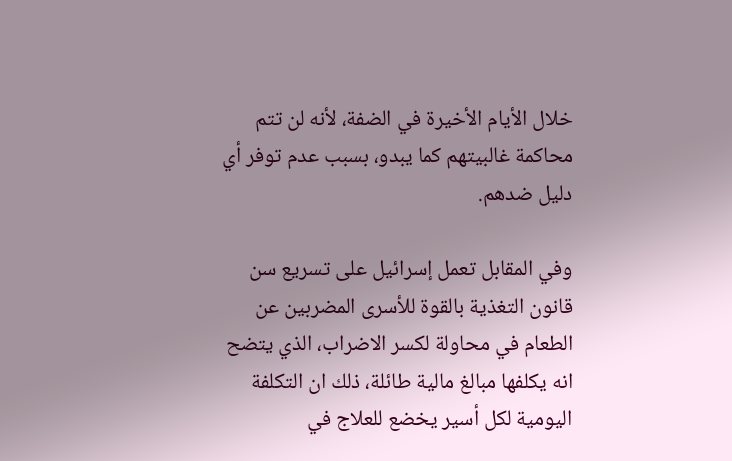خلال الأيام الأخيرة في الضفة، لأنه لن تتم محاكمة غالبيتهم كما يبدو، بسبب عدم توفر أي دليل ضدهم.

وفي المقابل تعمل إسرائيل على تسريع سن قانون التغذية بالقوة للأسرى المضربين عن الطعام في محاولة لكسر الاضراب، الذي يتضح انه يكلفها مبالغ مالية طائلة، ذلك ان التكلفة اليومية لكل أسير يخضع للعلاج في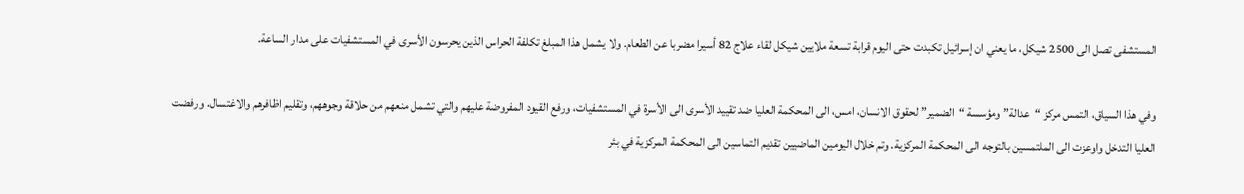المستشفى تصل الى 2500 شيكل، ما يعني ان إسرائيل تكبدت حتى اليوم قرابة تسعة ملايين شيكل لقاء علاج 82 أسيرا مضربا عن الطعام. ولا يشمل هذا المبلغ تكلفة الحراس الذين يحرسون الأسرى في المستشفيات على مدار الساعة.

وفي هذا السياق، التمس مركز “عدالة” ومؤسسة “الضمير” لحقوق الانسان، امس، الى المحكمة العليا ضد تقييد الأسرى الى الأسرة في المستشفيات، ورفع القيود المفروضة عليهم والتي تشمل منعهم من حلاقة وجوههم، وتقليم اظافرهم والاغتسال. ورفضت العليا التدخل واوعزت الى الملتمسين بالتوجه الى المحكمة المركزية. وتم خلال اليومين الماضيين تقديم التماسين الى المحكمة المركزية في بئر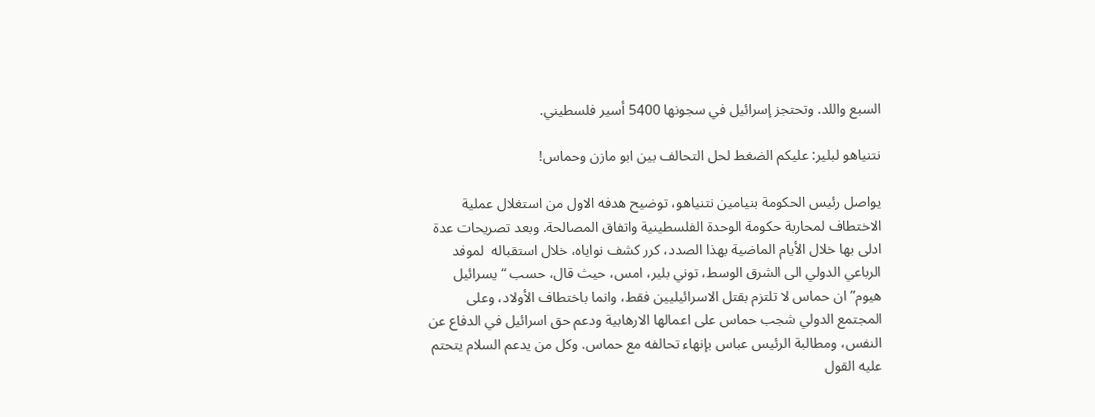السبع واللد. وتحتجز إسرائيل في سجونها 5400 أسير فلسطيني.

نتنياهو لبلير: عليكم الضغط لحل التحالف بين ابو مازن وحماس!

يواصل رئيس الحكومة بنيامين نتنياهو، توضيح هدفه الاول من استغلال عملية الاختطاف لمحاربة حكومة الوحدة الفلسطينية واتفاق المصالحة. وبعد تصريحات عدة ادلى بها خلال الأيام الماضية بهذا الصدد، كرر كشف نواياه، خلال استقباله  لموفد الرباعي الدولي الى الشرق الوسط، توني بلير، امس، حيث قال، حسب “يسرائيل هيوم” ان حماس لا تلتزم بقتل الاسرائيليين فقط، وانما باختطاف الأولاد، وعلى المجتمع الدولي شجب حماس على اعمالها الارهابية ودعم حق اسرائيل في الدفاع عن النفس، ومطالبة الرئيس عباس بإنهاء تحالفه مع حماس. وكل من يدعم السلام يتحتم عليه القول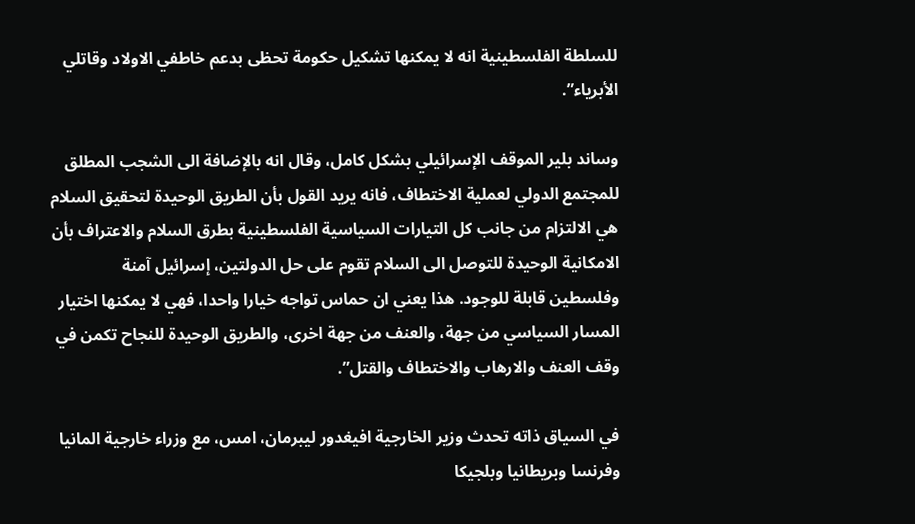للسلطة الفلسطينية انه لا يمكنها تشكيل حكومة تحظى بدعم خاطفي الاولاد وقاتلي الأبرياء”.

وساند بلير الموقف الإسرائيلي بشكل كامل، وقال انه بالإضافة الى الشجب المطلق للمجتمع الدولي لعملية الاختطاف، فانه يريد القول بأن الطريق الوحيدة لتحقيق السلام هي الالتزام من جانب كل التيارات السياسية الفلسطينية بطرق السلام والاعتراف بأن الامكانية الوحيدة للتوصل الى السلام تقوم على حل الدولتين، إسرائيل آمنة وفلسطين قابلة للوجود. هذا يعني ان حماس تواجه خيارا واحدا، فهي لا يمكنها اختيار المسار السياسي من جهة، والعنف من جهة اخرى، والطريق الوحيدة للنجاح تكمن في وقف العنف والارهاب والاختطاف والقتل”.

في السياق ذاته تحدث وزير الخارجية افيغدور ليبرمان، امس، مع وزراء خارجية المانيا وفرنسا وبريطانيا وبلجيكا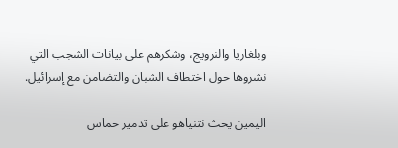وبلغاريا والنرويج، وشكرهم على بيانات الشجب التي نشروها حول اختطاف الشبان والتضامن مع إسرائيل.

اليمين يحث نتنياهو على تدمير حماس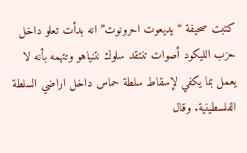كتبت صحيفة “يديعوت احرونوت” انه بدأت تعلو داخل حزب الليكود أصوات تنتقد سلوك نتنياهو وتتهمه بأنه لا يعمل بما يكفي لإسقاط سلطة حماس داخل اراضي السلطة الفلسطينية. وقال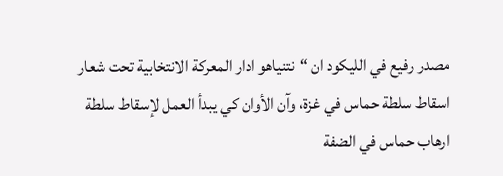مصدر رفيع في الليكود ان “نتنياهو ادار المعركة الانتخابية تحت شعار اسقاط سلطة حماس في غزة، وآن الأوان كي يبدأ العمل لإسقاط سلطة ارهاب حماس في الضفة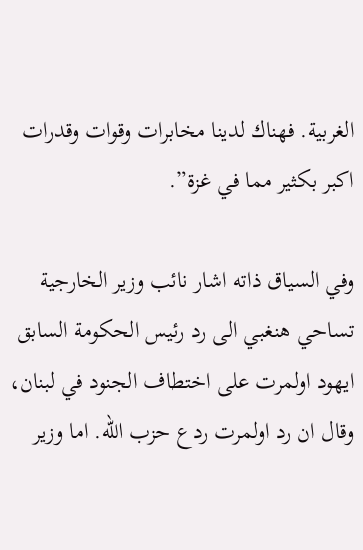الغربية. فهناك لدينا مخابرات وقوات وقدرات اكبر بكثير مما في غزة”.

وفي السياق ذاته اشار نائب وزير الخارجية تساحي هنغبي الى رد رئيس الحكومة السابق ايهود اولمرت على اختطاف الجنود في لبنان، وقال ان رد اولمرت ردع حزب الله. اما وزير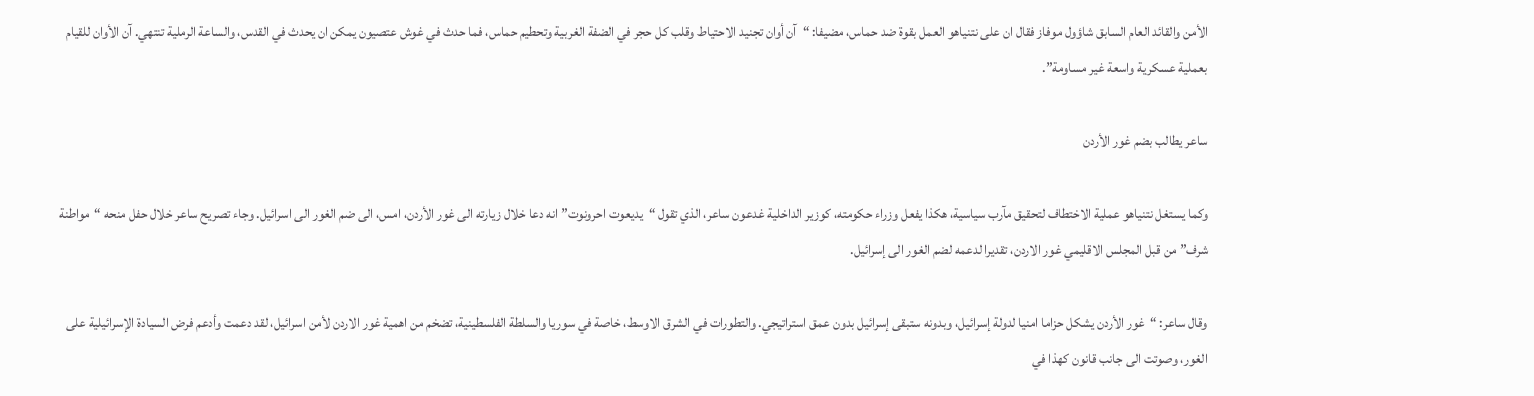الأمن والقائد العام السابق شاؤول موفاز فقال ان على نتنياهو العمل بقوة ضد حماس، مضيفا: “آن أوان تجنيد الاحتياط وقلب كل حجر في الضفة الغربية وتحطيم حماس، فما حدث في غوش عتصيون يمكن ان يحدث في القدس، والساعة الرملية تنتهي. آن الأوان للقيام بعملية عسكرية واسعة غير مساومة”.

ساعر يطالب بضم غور الأردن

وكما يستغل نتنياهو عملية الاختطاف لتحقيق مآرب سياسية، هكذا يفعل وزراء حكومته، كوزير الداخلية غدعون ساعر، الذي تقول “يديعوت احرونوت” انه دعا خلال زيارته الى غور الأردن، امس، الى ضم الغور الى اسرائيل. وجاء تصريح ساعر خلال حفل منحه “مواطنة شرف” من قبل المجلس الاقليمي غور الاردن، تقديرا لدعمه لضم الغور الى إسرائيل.

وقال ساعر: “غور الأردن يشكل حزاما امنيا لدولة إسرائيل، وبدونه ستبقى إسرائيل بدون عمق استراتيجي. والتطورات في الشرق الاوسط، خاصة في سوريا والسلطة الفلسطينية، تضخم من اهمية غور الاردن لأمن اسرائيل، لقد دعمت وأدعم فرض السيادة الإسرائيلية على الغور، وصوتت الى جانب قانون كهذا في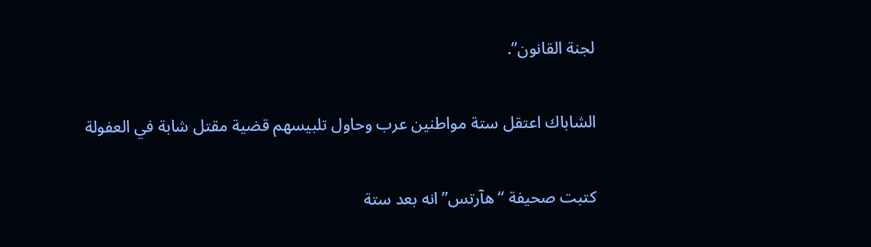لجنة القانون”.

الشاباك اعتقل ستة مواطنين عرب وحاول تلبيسهم قضية مقتل شابة في العفولة

كتبت صحيفة “هآرتس” انه بعد ستة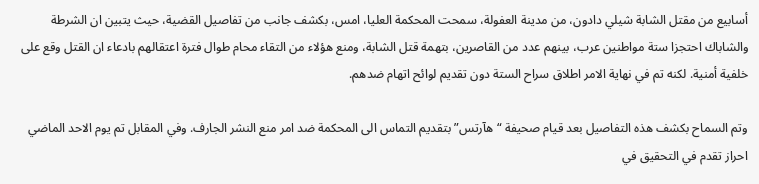أسابيع من مقتل الشابة شيلي دادون، من مدينة العفولة، سمحت المحكمة العليا، امس، بكشف جانب من تفاصيل القضية، حيث يتبين ان الشرطة والشاباك احتجزا ستة مواطنين عرب، بينهم عدد من القاصرين، بتهمة قتل الشابة، ومنع هؤلاء من التقاء محام طوال فترة اعتقالهم بادعاء ان القتل وقع على خلفية أمنية. لكنه تم في نهاية الامر اطلاق سراح الستة دون تقديم لوائح اتهام ضدهم.

وتم السماح بكشف هذه التفاصيل بعد قيام صحيفة “هآرتس” بتقديم التماس الى المحكمة ضد امر منع النشر الجارف. وفي المقابل تم يوم الاحد الماضي احراز تقدم في التحقيق في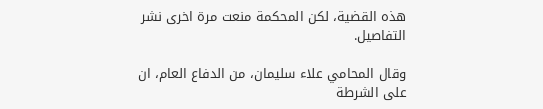هذه القضية، لكن المحكمة منعت مرة اخرى نشر التفاصيل.

وقال المحامي علاء سليمان، من الدفاع العام، ان على الشرطة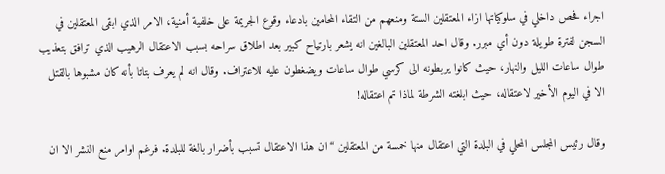اجراء فحص داخلي في سلوكياتها ازاء المعتقلين الستة ومنعهم من التقاء المحامين بادعاء وقوع الجريمة على خلفية أمنية، الامر الذي ابقى المعتقلين في السجن لفترة طويلة دون أي مبرر. وقال احد المعتقلين البالغين انه يشعر بارتياح كبير بعد اطلاق سراحه بسبب الاعتقال الرهيب الذي ترافق بتعذيب طوال ساعات الليل والنهار، حيث كانوا يربطونه الى كرسي طوال ساعات ويضغطون عليه للاعتراف. وقال انه لم يعرف بتاتا بأنه كان مشبوها بالقتل الا في اليوم الأخير لاعتقاله، حيث ابلغته الشرطة لماذا تم اعتقاله!

وقال رئيس المجلس المحلي في البلدة التي اعتقال منها خمسة من المعتقلين “ان هذا الاعتقال تسبب بأضرار بالغة للبلدة. فرغم اوامر منع النشر الا ان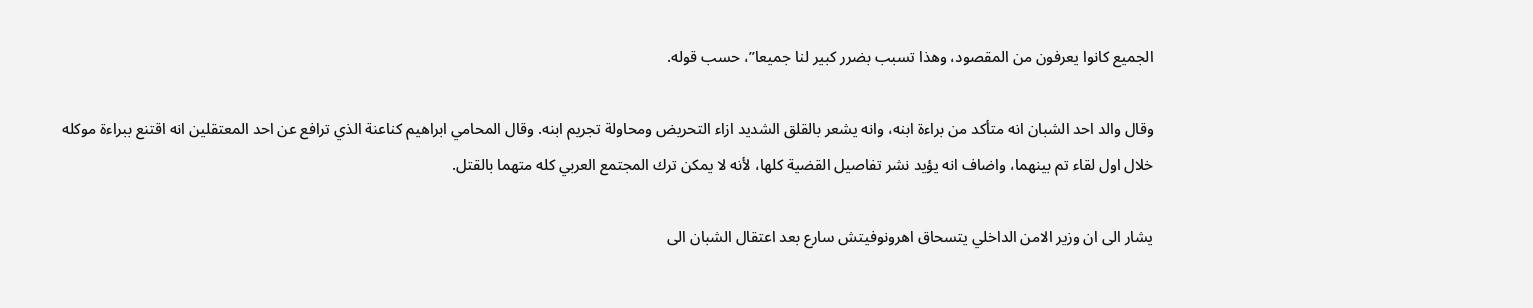الجميع كانوا يعرفون من المقصود، وهذا تسبب بضرر كبير لنا جميعا”، حسب قوله.

وقال والد احد الشبان انه متأكد من براءة ابنه، وانه يشعر بالقلق الشديد ازاء التحريض ومحاولة تجريم ابنه. وقال المحامي ابراهيم كناعنة الذي ترافع عن احد المعتقلين انه اقتنع ببراءة موكله خلال اول لقاء تم بينهما، واضاف انه يؤيد نشر تفاصيل القضية كلها، لأنه لا يمكن ترك المجتمع العربي كله متهما بالقتل.

يشار الى ان وزير الامن الداخلي يتسحاق اهرونوفيتش سارع بعد اعتقال الشبان الى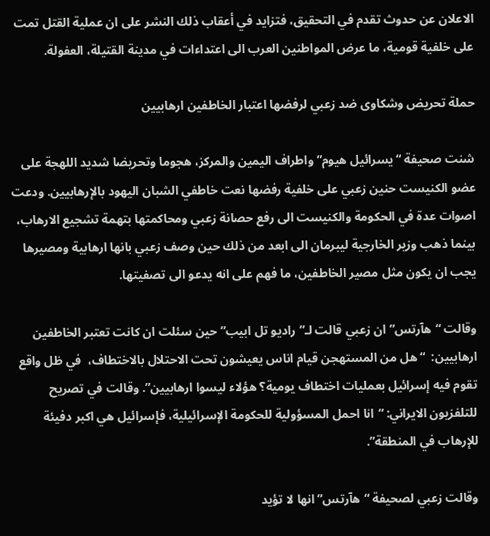الاعلان عن حدوث تقدم في التحقيق، فتزايد في أعقاب ذلك النشر على ان عملية القتل تمت على خلفية قومية، ما عرض المواطنين العرب الى اعتداءات في مدينة القتيلة، العفولة.

حملة تحريض وشكاوى ضد زعبي لرفضها اعتبار الخاطفين ارهابيين

شنت صحيفة “يسرائيل هيوم” واطراف اليمين والمركز، هجوما وتحريضا شديد اللهجة على عضو الكنيست حنين زعبي على خلفية رفضها نعت خاطفي الشبان اليهود بالإرهابيين. ودعت اصوات عدة في الحكومة والكنيست الى رفع حصانة زعبي ومحاكمتها بتهمة تشجيع الارهاب، بينما ذهب وزير الخارجية ليبرمان الى ابعد من ذلك حين وصف زعبي بانها ارهابية ومصيرها يجب ان يكون مثل مصير الخاطفين، ما فهم على انه يدعو الى تصفيتها.

وقالت “هآرتس” ان زعبي قالت لـ”راديو تل ابيب” حين سئلت ان كانت تعتبر الخاطفين ارهابيين:  “هل من المستهجن قيام اناس يعيشون تحت الاحتلال بالاختطاف،  في ظل واقع تقوم فيه إسرائيل بعمليات اختطاف يومية؟ هؤلاء ليسوا ارهابيين”. وقالت في تصريح للتلفزيون الايراني: “انا احمل المسؤولية للحكومة الإسرائيلية، فإسرائيل هي اكبر دفيئة للإرهاب في المنطقة”.

وقالت زعبي لصحيفة “هآرتس” انها لا تؤيد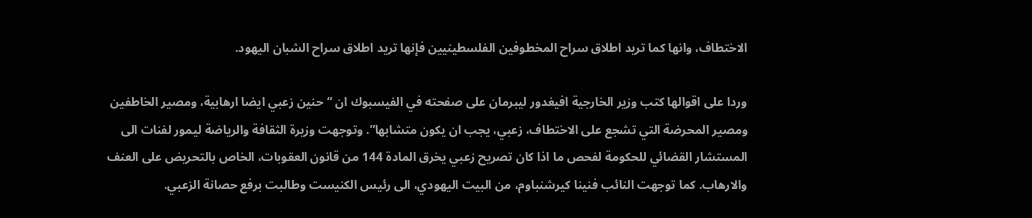الاختطاف، وانها كما تريد اطلاق سراح المخطوفين الفلسطينيين فإنها تريد اطلاق سراح الشبان اليهود.

وردا على اقوالها كتب وزير الخارجية افيغدور ليبرمان على صفحته في الفيسبوك ان “حنين زعبي ايضا ارهابية، ومصير الخاطفين ومصير المحرضة التي تشجع على الاختطاف، زعبي، يجب ان يكون متشابها”. وتوجهت وزيرة الثقافة والرياضة ليمور لفنات الى المستشار القضائي للحكومة لفحص ما اذا كان تصريح زعبي يخرق المادة 144 من قانون العقوبات، الخاص بالتحريض على العنف والارهاب. كما توجهت النائب فنينا كيرشنباوم، من البيت اليهودي، الى رئيس الكنيست وطالبت برفع حصانة الزعبي.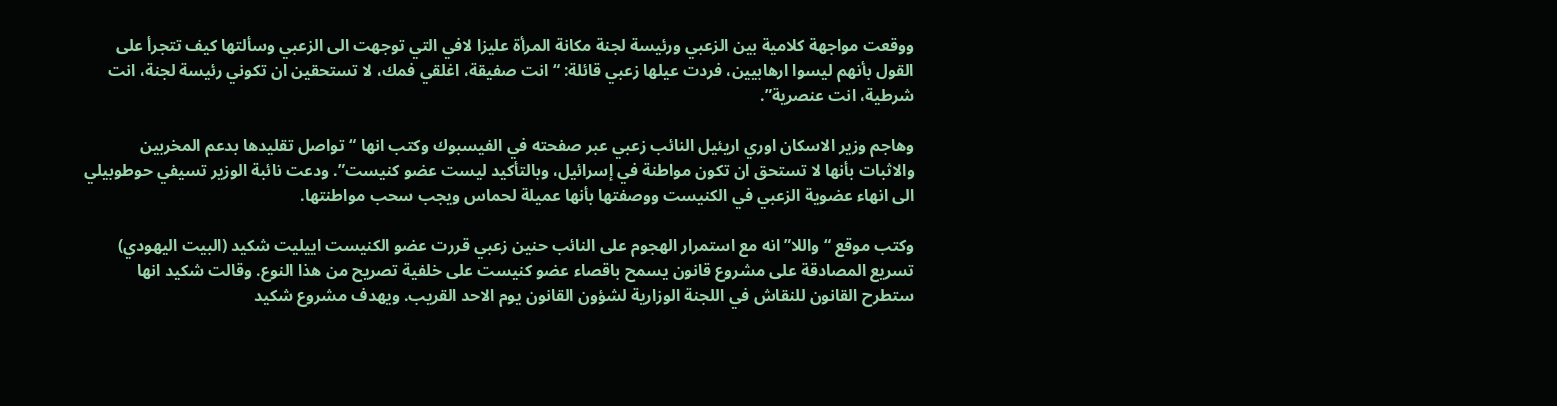ووقعت مواجهة كلامية بين الزعبي ورئيسة لجنة مكانة المرأة عليزا لافي التي توجهت الى الزعبي وسألتها كيف تتجرأ على القول بأنهم ليسوا ارهابيين، فردت عيلها زعبي قائلة: “انت صفيقة، اغلقي فمك، لا تستحقين ان تكوني رئيسة لجنة، انت شرطية، انت عنصرية”.

وهاجم وزير الاسكان اوري اريئيل النائب زعبي عبر صفحته في الفيسبوك وكتب انها “تواصل تقليدها بدعم المخربين والاثبات بأنها لا تستحق ان تكون مواطنة في إسرائيل، وبالتأكيد ليست عضو كنيست”. ودعت نائبة الوزير تسيفي حوطوبيلي الى انهاء عضوية الزعبي في الكنيست ووصفتها بأنها عميلة لحماس ويجب سحب مواطنتها.

وكتب موقع “واللا” انه مع استمرار الهجوم على النائب حنين زعبي قررت عضو الكنيست اييليت شكيد (البيت اليهودي) تسريع المصادقة على مشروع قانون يسمح باقصاء عضو كنيست على خلفية تصريح من هذا النوع. وقالت شكيد انها ستطرح القانون للنقاش في اللجنة الوزارية لشؤون القانون يوم الاحد القريب. ويهدف مشروع شكيد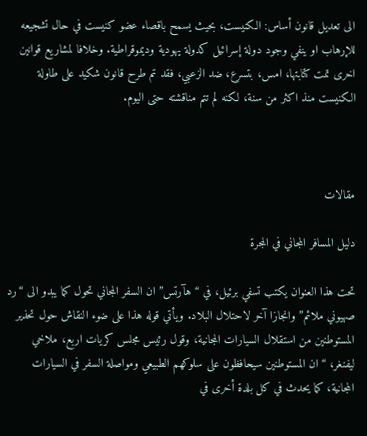الى تعديل قانون أساس: الكنيست، بحيث يسمح باقصاء عضو كنيست في حال تشجيعه للإرهاب او ينفي وجود دولة إسرائيل كدولة يهودية وديموقراطية. وخلافا لمشاريع قوانين اخرى تمت كتابتها، امس، بتسرع، ضد الزعبي، فقد تم طرح قانون شكيد على طاولة الكنيست منذ اكثر من سنة، لكنه لم تتم مناقشته حتى اليوم.



مقالات

دليل المسافر المجاني في المجرة

تحت هذا العنوان يكتب تسفي برئيل، في “هآرتس” ان السفر المجاني تحول كما يبدو الى “رد صهيوني ملائم” وانجازا آخر لاحتلال البلاد. ويأتي قوله هذا على ضوء النقاش حول تحذير المستوطنين من استقلال السيارات المجانية، وقول رئيس مجلس كريات اربع، ملاخي ليفنغر، “ان المستوطنين سيحافظون على سلوكهم الطبيعي ومواصلة السفر في السيارات المجانية، كما يحدث في كل بلدة أخرى في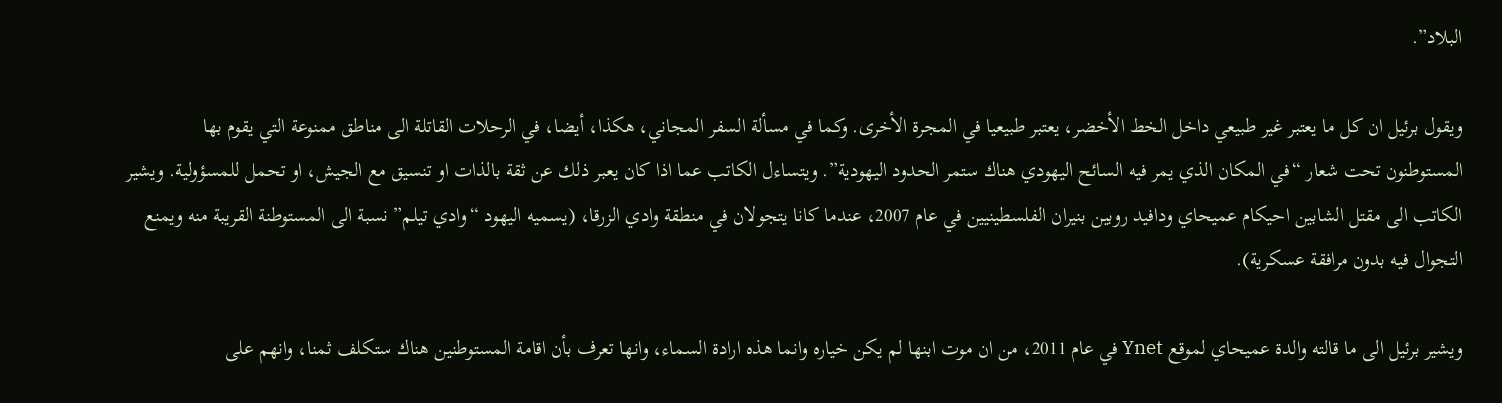البلاد”.

ويقول برئيل ان كل ما يعتبر غير طبيعي داخل الخط الأخضر، يعتبر طبيعيا في المجرة الأخرى. وكما في مسألة السفر المجاني، هكذا، أيضا، في الرحلات القاتلة الى مناطق ممنوعة التي يقوم بها المستوطنون تحت شعار “في المكان الذي يمر فيه السائح اليهودي هناك ستمر الحدود اليهودية”. ويتساءل الكاتب عما اذا كان يعبر ذلك عن ثقة بالذات او تنسيق مع الجيش، او تحمل للمسؤولية. ويشير الكاتب الى مقتل الشابين احيكام عميحاي ودافيد روبين بنيران الفلسطينيين في عام 2007، عندما كانا يتجولان في منطقة وادي الزرقا، (يسميه اليهود “وادي تيلم” نسبة الى المستوطنة القريبة منه ويمنع التجوال فيه بدون مرافقة عسكرية).

ويشير برئيل الى ما قالته والدة عميحاي لموقع Ynet في عام 2011، من ان موت ابنها لم يكن خياره وانما هذه ارادة السماء، وانها تعرف بأن اقامة المستوطنين هناك ستكلف ثمنا، وانهم على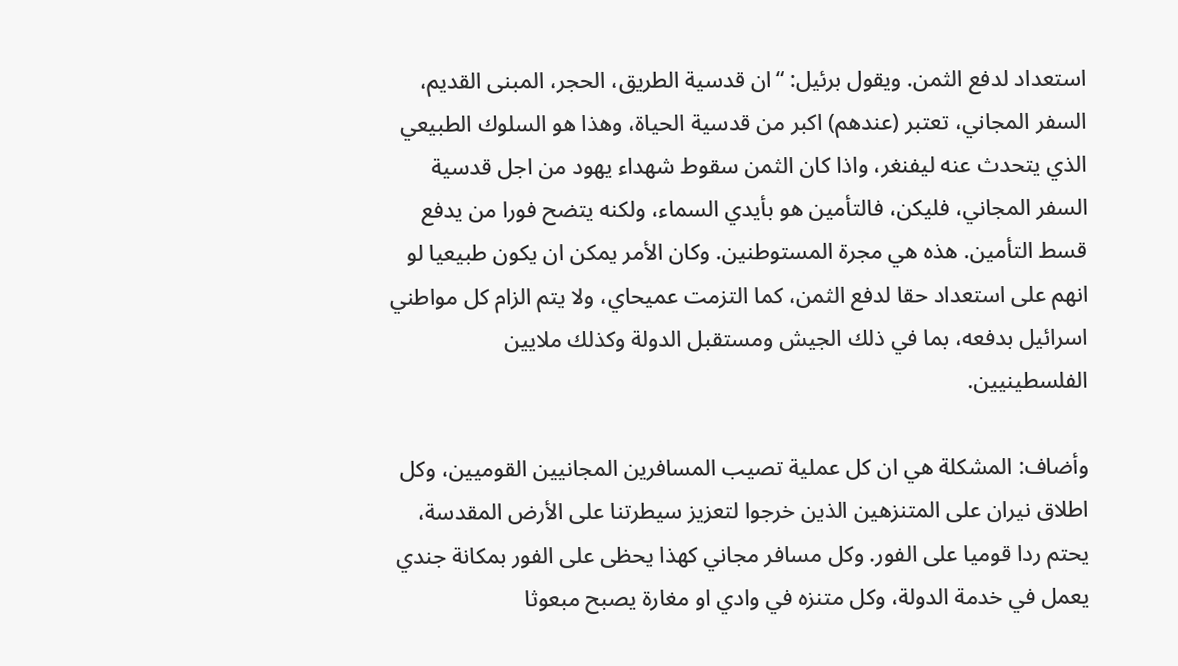استعداد لدفع الثمن. ويقول برئيل: “ان قدسية الطريق، الحجر، المبنى القديم، السفر المجاني، تعتبر (عندهم) اكبر من قدسية الحياة، وهذا هو السلوك الطبيعي الذي يتحدث عنه ليفنغر، واذا كان الثمن سقوط شهداء يهود من اجل قدسية السفر المجاني، فليكن، فالتأمين هو بأيدي السماء، ولكنه يتضح فورا من يدفع قسط التأمين. هذه هي مجرة المستوطنين. وكان الأمر يمكن ان يكون طبيعيا لو انهم على استعداد حقا لدفع الثمن، كما التزمت عميحاي، ولا يتم الزام كل مواطني اسرائيل بدفعه، بما في ذلك الجيش ومستقبل الدولة وكذلك ملايين الفلسطينيين.

وأضاف: المشكلة هي ان كل عملية تصيب المسافرين المجانيين القوميين، وكل اطلاق نيران على المتنزهين الذين خرجوا لتعزيز سيطرتنا على الأرض المقدسة، يحتم ردا قوميا على الفور. وكل مسافر مجاني كهذا يحظى على الفور بمكانة جندي يعمل في خدمة الدولة، وكل متنزه في وادي او مغارة يصبح مبعوثا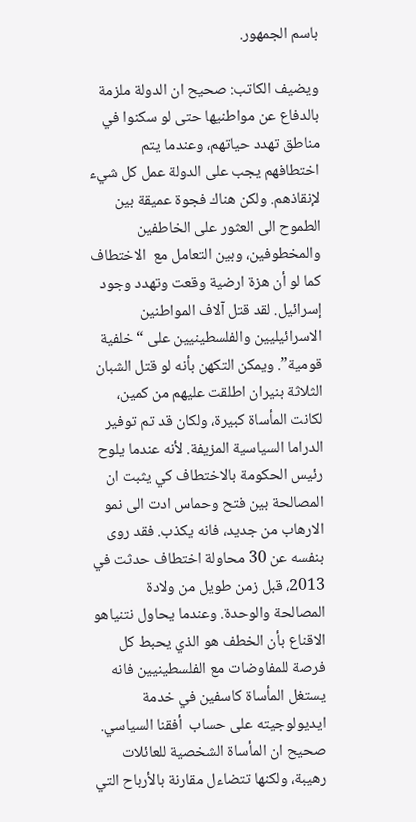باسم الجمهور.

ويضيف الكاتب: صحيح ان الدولة ملزمة بالدفاع عن مواطنيها حتى لو سكنوا في مناطق تهدد حياتهم، وعندما يتم اختطافهم يجب على الدولة عمل كل شيء لإنقاذهم. ولكن هناك فجوة عميقة بين الطموح الى العثور على الخاطفين والمخطوفين، وبين التعامل مع  الاختطاف كما لو أن هزة ارضية وقعت وتهدد وجود إسرائيل. لقد قتل آلاف المواطنين الاسرائيليين والفلسطينيين على “خلفية قومية”. ويمكن التكهن بأنه لو قتل الشبان الثلاثة بنيران اطلقت عليهم من كمين، لكانت المأساة كبيرة، ولكان قد تم توفير الدراما السياسية المزيفة. لأنه عندما يلوح رئيس الحكومة بالاختطاف كي يثبت ان المصالحة بين فتح وحماس ادت الى نمو الارهاب من جديد، فانه يكذب. فقد روى بنفسه عن 30 محاولة اختطاف حدثت في 2013، قبل زمن طويل من ولادة المصالحة والوحدة. وعندما يحاول نتنياهو الاقناع بأن الخطف هو الذي يحبط كل فرصة للمفاوضات مع الفلسطينيين فانه يستغل المأساة كاسفين في خدمة ايديولوجيته على حساب  أفقنا السياسي. صحيح ان المأساة الشخصية للعائلات رهيبة، ولكنها تتضاءل مقارنة بالأرباح التي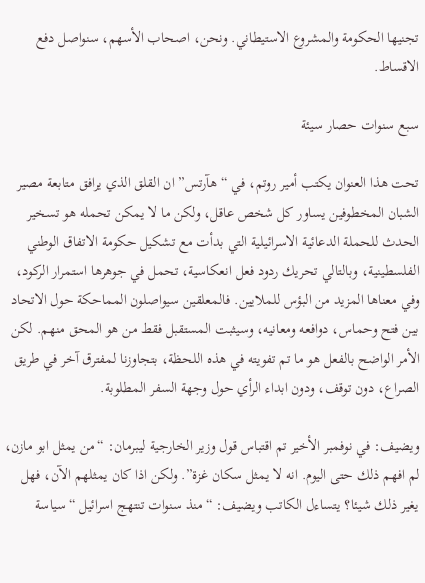تجنيها الحكومة والمشروع الاستيطاني. ونحن، اصحاب الأسهم، سنواصل دفع الاقساط.

سبع سنوات حصار سيئة

تحت هذا العنوان يكتب أمير روتم، في “هآرتس” ان القلق الذي يرافق متابعة مصير الشبان المخطوفين يساور كل شخص عاقل، ولكن ما لا يمكن تحمله هو تسخير الحدث للحملة الدعائية الاسرائيلية التي بدأت مع تشكيل حكومة الاتفاق الوطني الفلسطينية، وبالتالي تحريك ردود فعل انعكاسية، تحمل في جوهرها استمرار الركود، وفي معناها المزيد من البؤس للملايين. فالمعلقين سيواصلون المماحكة حول الاتحاد بين فتح وحماس، دوافعه ومعانيه، وسيثبت المستقبل فقط من هو المحق منهم. لكن الأمر الواضح بالفعل هو ما تم تفويته في هذه اللحظة، بتجاوزنا لمفترق آخر في طريق الصراع، دون توقف، ودون ابداء الرأي حول وجهة السفر المطلوبة.

ويضيف: في نوفمبر الأخير تم اقتباس قول وزير الخارجية ليبرمان: “من يمثل ابو مازن، لم افهم ذلك حتى اليوم. انه لا يمثل سكان غزة”. ولكن اذا كان يمثلهم الآن، فهل يغير ذلك شيئا؟ يتساءل الكاتب ويضيف: “منذ سنوات تنتهج اسرائيل “سياسة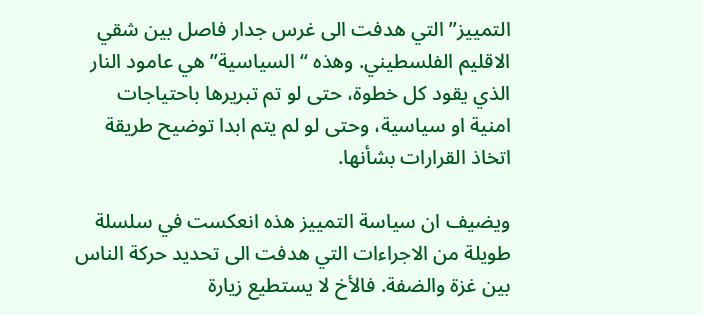التمييز” التي هدفت الى غرس جدار فاصل بين شقي الاقليم الفلسطيني. وهذه “السياسية” هي عامود النار الذي يقود كل خطوة، حتى لو تم تبريرها باحتياجات امنية او سياسية، وحتى لو لم يتم ابدا توضيح طريقة اتخاذ القرارات بشأنها.

ويضيف ان سياسة التمييز هذه انعكست في سلسلة طويلة من الاجراءات التي هدفت الى تحديد حركة الناس بين غزة والضفة. فالأخ لا يستطيع زيارة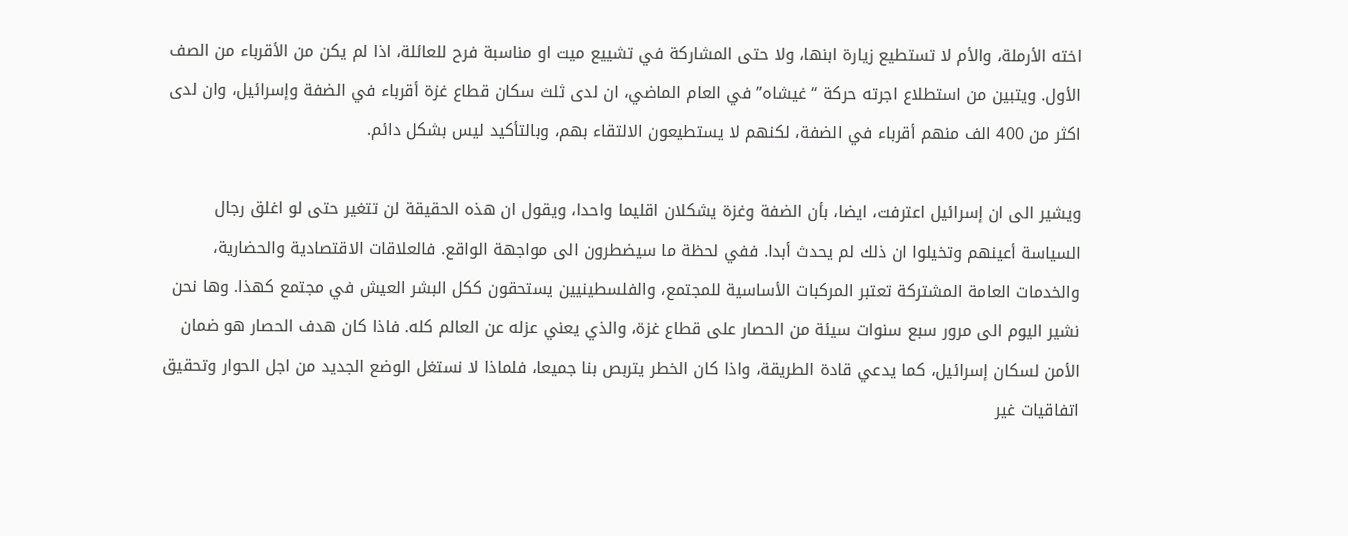اخته الأرملة، والأم لا تستطيع زيارة ابنها، ولا حتى المشاركة في تشييع ميت او مناسبة فرح للعائلة، اذا لم يكن من الأقرباء من الصف الأول. ويتبين من استطلاع اجرته حركة “غيشاه” في العام الماضي، ان لدى ثلث سكان قطاع غزة أقرباء في الضفة وإسرائيل، وان لدى اكثر من 400 الف منهم أقرباء في الضفة، لكنهم لا يستطيعون الالتقاء بهم، وبالتأكيد ليس بشكل دائم.

ويشير الى ان إسرائيل اعترفت، ايضا، بأن الضفة وغزة يشكلان اقليما واحدا، ويقول ان هذه الحقيقة لن تتغير حتى لو اغلق رجال السياسة أعينهم وتخيلوا ان ذلك لم يحدث أبدا. ففي لحظة ما سيضطرون الى مواجهة الواقع. فالعلاقات الاقتصادية والحضارية، والخدمات العامة المشتركة تعتبر المركبات الأساسية للمجتمع، والفلسطينيين يستحقون ككل البشر العيش في مجتمع كهذا. وها نحن نشير اليوم الى مرور سبع سنوات سيئة من الحصار على قطاع غزة، والذي يعني عزله عن العالم كله. فاذا كان هدف الحصار هو ضمان الأمن لسكان إسرائيل، كما يدعي قادة الطريقة، واذا كان الخطر يتربص بنا جميعا، فلماذا لا نستغل الوضع الجديد من اجل الحوار وتحقيق اتفاقيات غير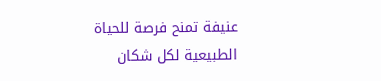عنيفة تمنح فرصة للحياة الطبيعية لكل شكان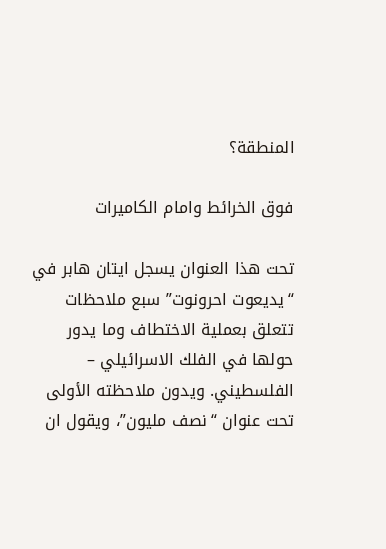المنطقة؟

فوق الخرائط وامام الكاميرات

تحت هذا العنوان يسجل ايتان هابر في “يديعوت احرونوت” سبع ملاحظات تتعلق بعملية الاختطاف وما يدور حولها في الفلك الاسرائيلي – الفلسطيني. ويدون ملاحظته الأولى تحت عنوان “نصف مليون”، ويقول ان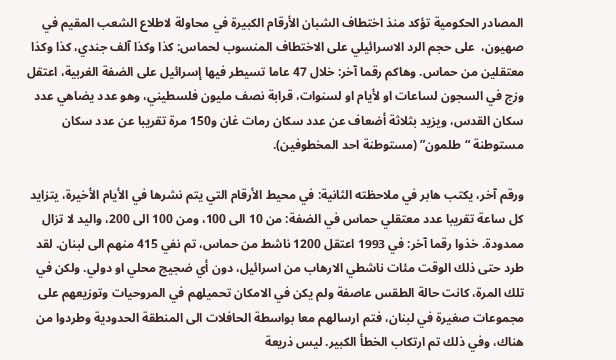المصادر الحكومية تؤكد منذ اختطاف الشبان الأرقام الكبيرة في محاولة لاطلاع الشعب المقيم في صهيون،  على حجم الرد الاسرائيلي على الاختطاف المنسوب لحماس: كذا وكذا آلف جندي، كذا وكذا معتقلين من حماس. وهاكم رقما آخر: خلال 47 عاما تسيطر فيها إسرائيل على الضفة الغربية، اعتقل وزج في السجون لساعات او لأيام او لسنوات، قرابة نصف مليون فلسطيني، وهو عدد يضاهي عدد سكان القدس، ويزيد بثلاثة أضعاف عن عدد سكان رمات غان و150 مرة تقريبا عن عدد سكان مستوطنة “طلمون” (مستوطنة احد المخطوفين).

ورقم آخر، يكتب هابر في ملاحظته الثانية: في محيط الأرقام التي يتم نشرها في الأيام الأخيرة، يتزايد كل ساعة تقريبا عدد معتقلي حماس في الضفة: من 10 الى 100، ومن 100 الى 200، واليد لا تزال ممدودة. خذوا رقما آخر: في 1993 اعتقل 1200 ناشط من حماس، تم نفي 415 منهم الى لبنان. لقد طرد حتى ذلك الوقت مئات ناشطي الارهاب من اسرائيل، دون أي ضجيج محلي او دولي. ولكن في تلك المرة، كانت حالة الطقس عاصفة ولم يكن في الامكان تحميلهم في المروحيات وتوزيعهم على مجموعات صغيرة في لبنان، فتم ارسالهم معا بواسطة الحافلات الى المنطقة الحدودية وطردوا من هناك، وفي ذلك تم ارتكاب الخطأ الكبير. ليس ذريعة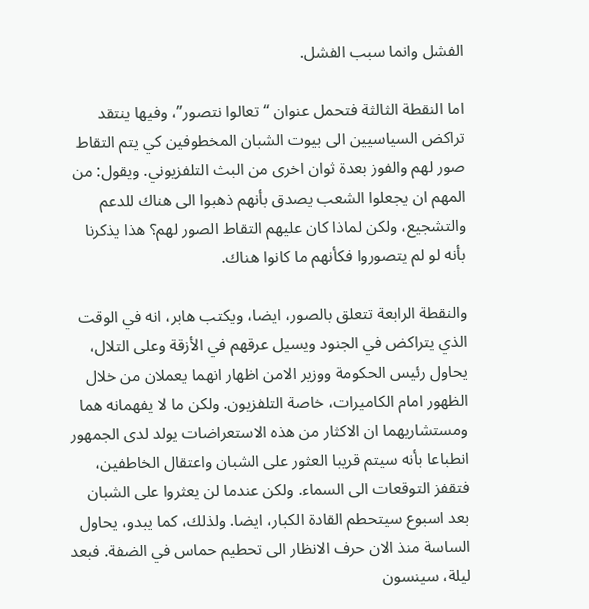الفشل وانما سبب الفشل.

اما النقطة الثالثة فتحمل عنوان “تعالوا نتصور”، وفيها ينتقد تراكض السياسيين الى بيوت الشبان المخطوفين كي يتم التقاط صور لهم والفوز بعدة ثوان اخرى من البث التلفزيوني. ويقول: من المهم ان يجعلوا الشعب يصدق بأنهم ذهبوا الى هناك للدعم والتشجيع، ولكن لماذا كان عليهم التقاط الصور لهم؟ هذا يذكرنا بأنه لو لم يتصوروا فكأنهم ما كانوا هناك.

والنقطة الرابعة تتعلق بالصور، ايضا، ويكتب هابر، انه في الوقت الذي يتراكض في الجنود ويسيل عرقهم في الأزقة وعلى التلال، يحاول رئيس الحكومة ووزير الامن اظهار انهما يعملان من خلال الظهور امام الكاميرات، خاصة التلفزيون. ولكن ما لا يفهمانه هما ومستشاريهما ان الاكثار من هذه الاستعراضات يولد لدى الجمهور انطباعا بأنه سيتم قريبا العثور على الشبان واعتقال الخاطفين، فتقفز التوقعات الى السماء. ولكن عندما لن يعثروا على الشبان بعد اسبوع سيتحطم القادة الكبار، ايضا. ولذلك، كما يبدو، يحاول الساسة منذ الان حرف الانظار الى تحطيم حماس في الضفة. فبعد ليلة، سينسون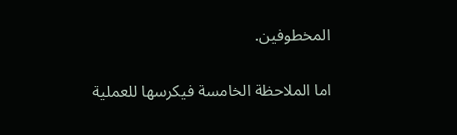المخطوفين.

اما الملاحظة الخامسة فيكرسها للعملية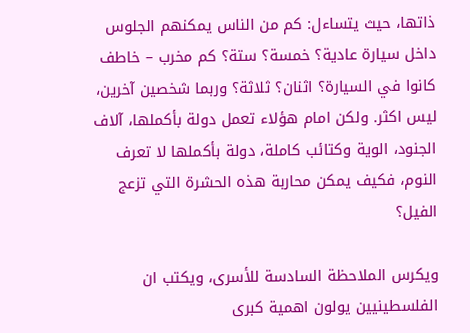ذاتها، حيث يتساءل: كم من الناس يمكنهم الجلوس داخل سيارة عادية؟ خمسة؟ ستة؟ كم مخرب – خاطف كانوا في السيارة؟ اثنان؟ ثلاثة؟ وربما شخصين آخرين، ليس اكثر. ولكن امام هؤلاء تعمل دولة بأكملها، آلاف الجنود، الوية وكتائب كاملة، دولة بأكملها لا تعرف النوم، فكيف يمكن محاربة هذه الحشرة التي تزعج الفيل؟

ويكرس الملاحظة السادسة للأسرى، ويكتب ان الفلسطينيين يولون اهمية كبرى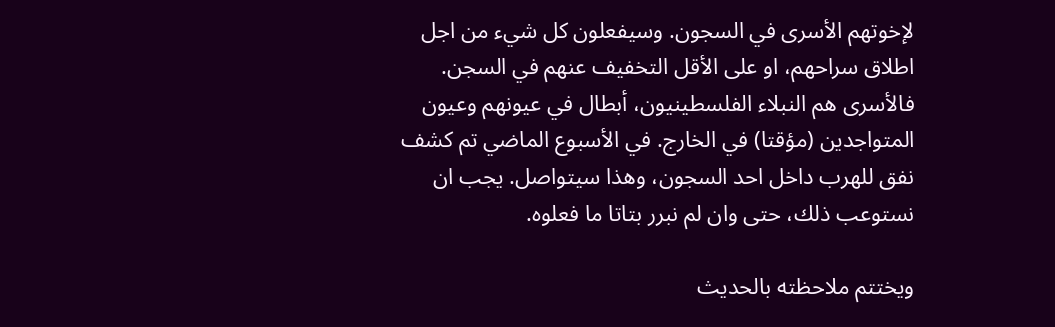لإخوتهم الأسرى في السجون. وسيفعلون كل شيء من اجل اطلاق سراحهم، او على الأقل التخفيف عنهم في السجن. فالأسرى هم النبلاء الفلسطينيون، أبطال في عيونهم وعيون المتواجدين (مؤقتا) في الخارج. في الأسبوع الماضي تم كشف نفق للهرب داخل احد السجون، وهذا سيتواصل. يجب ان نستوعب ذلك، حتى وان لم نبرر بتاتا ما فعلوه.

ويختتم ملاحظته بالحديث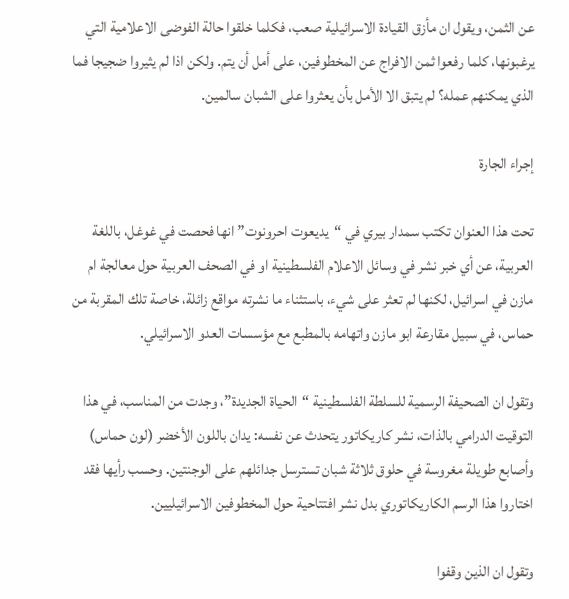عن الثمن، ويقول ان مأزق القيادة الاسرائيلية صعب، فكلما خلقوا حالة الفوضى الاعلامية التي يرغبونها، كلما رفعوا ثمن الافراج عن المخطوفين، على أمل أن يتم. ولكن اذا لم يثيروا ضجيجا فما الذي يمكنهم عمله؟ لم يتبق الا الأمل بأن يعثروا على الشبان سالمين.

إجراء الجارة

تحت هذا العنوان تكتب سمدار بيري في “يديعوت احرونوت” انها فحصت في غوغل، باللغة العربية، عن أي خبر نشر في وسائل الاعلام الفلسطينية او في الصحف العربية حول معالجة ام مازن في اسرائيل، لكنها لم تعثر على شيء، باستثناء ما نشرته مواقع زائلة، خاصة تلك المقربة من حماس، في سبيل مقارعة ابو مازن واتهامه بالمطبع مع مؤسسات العدو الاسرائيلي.

وتقول ان الصحيفة الرسمية للسلطة الفلسطينية “الحياة الجديدة”، وجدت من المناسب، في هذا التوقيت الدرامي بالذات، نشر كاريكاتور يتحدث عن نفسه: يدان باللون الأخضر (لون حماس) وأصابع طويلة مغروسة في حلوق ثلاثة شبان تسترسل جدائلهم على الوجنتين. وحسب رأيها فقد اختاروا هذا الرسم الكاريكاتوري بدل نشر افتتاحية حول المخطوفين الاسرائيليين.

وتقول ان الذين وقفوا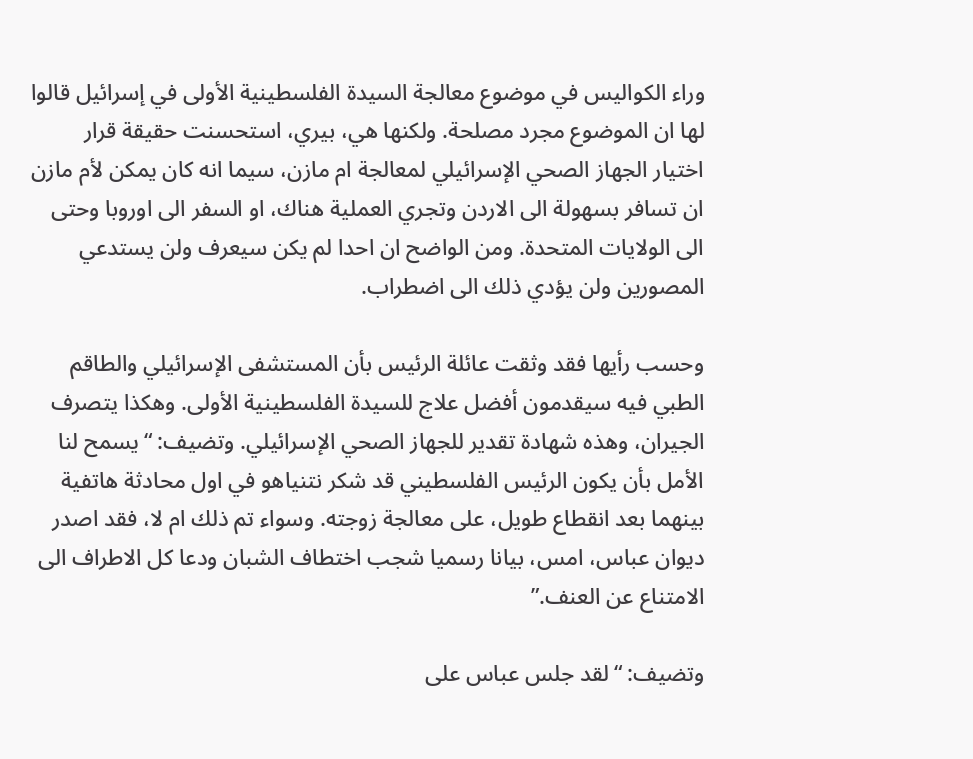وراء الكواليس في موضوع معالجة السيدة الفلسطينية الأولى في إسرائيل قالوا لها ان الموضوع مجرد مصلحة. ولكنها هي، بيري، استحسنت حقيقة قرار اختيار الجهاز الصحي الإسرائيلي لمعالجة ام مازن، سيما انه كان يمكن لأم مازن ان تسافر بسهولة الى الاردن وتجري العملية هناك، او السفر الى اوروبا وحتى الى الولايات المتحدة. ومن الواضح ان احدا لم يكن سيعرف ولن يستدعي المصورين ولن يؤدي ذلك الى اضطراب.

وحسب رأيها فقد وثقت عائلة الرئيس بأن المستشفى الإسرائيلي والطاقم الطبي فيه سيقدمون أفضل علاج للسيدة الفلسطينية الأولى. وهكذا يتصرف الجيران، وهذه شهادة تقدير للجهاز الصحي الإسرائيلي. وتضيف: “يسمح لنا الأمل بأن يكون الرئيس الفلسطيني قد شكر نتنياهو في اول محادثة هاتفية بينهما بعد انقطاع طويل، على معالجة زوجته. وسواء تم ذلك ام لا، فقد اصدر ديوان عباس، امس، بيانا رسميا شجب اختطاف الشبان ودعا كل الاطراف الى الامتناع عن العنف.”

وتضيف: “لقد جلس عباس على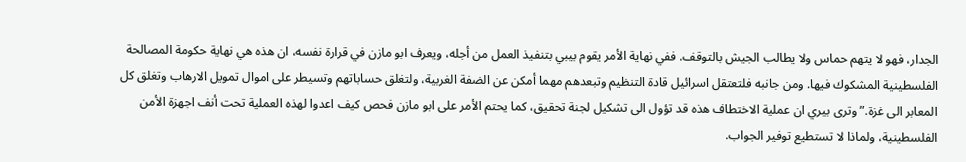الجدار، فهو لا يتهم حماس ولا يطالب الجيش بالتوقف. ففي نهاية الأمر يقوم بيبي بتنفيذ العمل من أجله، ويعرف ابو مازن في قرارة نفسه، ان هذه هي نهاية حكومة المصالحة الفلسطينية المشكوك فيها. ومن جانبه فلتعتقل اسرائيل قادة التنظيم وتبعدهم مهما أمكن عن الضفة الغربية، ولتغلق حساباتهم وتسيطر على اموال تمويل الارهاب وتغلق كل المعابر الى غزة.” وترى بيري ان عملية الاختطاف هذه قد تؤول الى تشكيل لجنة تحقيق، كما يحتم الأمر على ابو مازن فحص كيف اعدوا لهذه العملية تحت أنف اجهزة الأمن الفلسطينية، ولماذا لا تستطيع توفير الجواب.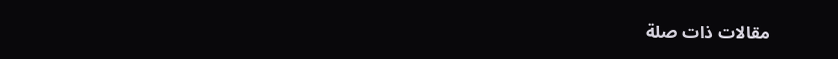مقالات ذات صلة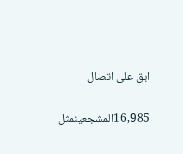ابق على اتصال

16,985المشجعينمثل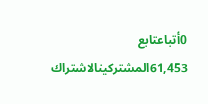0أتباعتابع
61,453المشتركينالاشتراك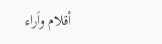أقلام واَراء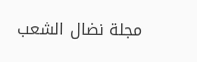مجلة نضال الشعب